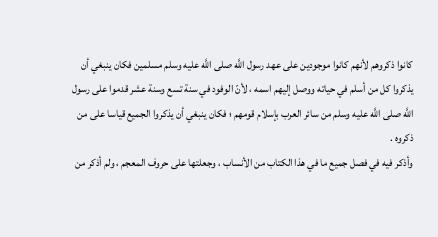كانوا ذكروهم لأنهم كانوا موجودين على عهد رسول اللَّه صلى اللَّه عليه وسلم مسلمين فكان ينبغي أن يذكروا كل من أسلم في حياته ووصل إليهم اسمه ، لأنّ الوفود في سنة تسع وسنة عشر قدموا على رسول اللَّه صلى اللَّه عليه وسلم من سائر العرب بإسلام قومهم ؛ فكان ينبغي أن يذكروا الجميع قياسا على من ذكروه .
وأذكر فيه في فصل جميع ما في هذا الكتاب من الأنساب ، وجعلتها على حروف المعجم ، ولم أذكر من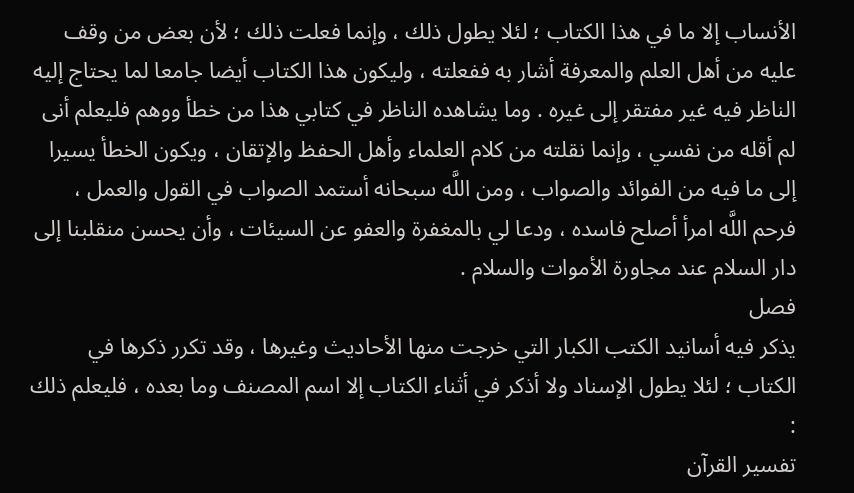الأنساب إلا ما في هذا الكتاب ؛ لئلا يطول ذلك ، وإنما فعلت ذلك ؛ لأن بعض من وقف عليه من أهل العلم والمعرفة أشار به ففعلته ، وليكون هذا الكتاب أيضا جامعا لما يحتاج إليه الناظر فيه غير مفتقر إلى غيره . وما يشاهده الناظر في كتابي هذا من خطأ ووهم فليعلم أنى لم أقله من نفسي ، وإنما نقلته من كلام العلماء وأهل الحفظ والإتقان ، ويكون الخطأ يسيرا إلى ما فيه من الفوائد والصواب ، ومن اللَّه سبحانه أستمد الصواب في القول والعمل ، فرحم اللَّه امرأ أصلح فاسده ، ودعا لي بالمغفرة والعفو عن السيئات ، وأن يحسن منقلبنا إلى دار السلام عند مجاورة الأموات والسلام .
فصل
يذكر فيه أسانيد الكتب الكبار التي خرجت منها الأحاديث وغيرها ، وقد تكرر ذكرها في الكتاب ؛ لئلا يطول الإسناد ولا أذكر في أثناء الكتاب إلا اسم المصنف وما بعده ، فليعلم ذلك :
تفسير القرآن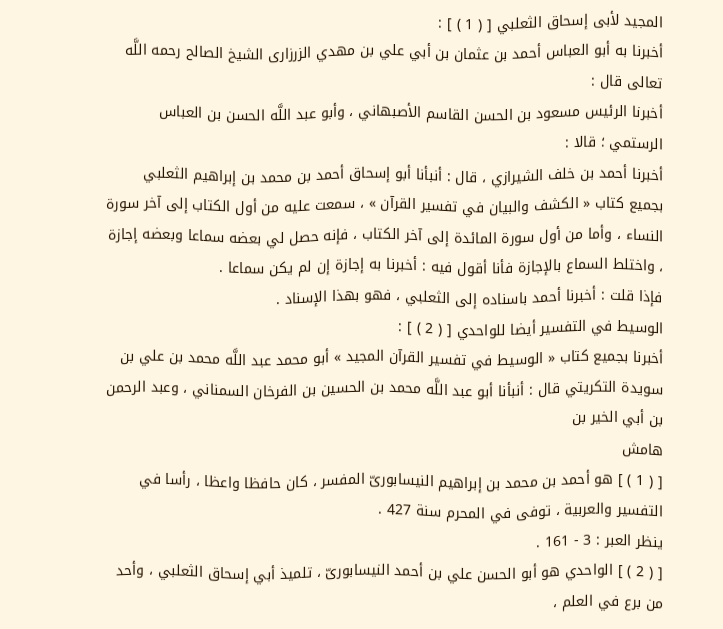المجيد لأبى إسحاق الثعلبي [ ( 1 ) ] :
أخبرنا به أبو العباس أحمد بن عثمان بن أبي علي بن مهدي الزرزارى الشيخ الصالح رحمه اللَّه تعالى قال :
أخبرنا الرئيس مسعود بن الحسن القاسم الأصبهاني ، وأبو عبد اللَّه الحسن بن العباس الرستمي ؛ قالا :
أخبرنا أحمد بن خلف الشيرازي ، قال : أنبأنا أبو إسحاق أحمد بن محمد بن إبراهيم الثعلبي بجميع كتاب « الكشف والبيان في تفسير القرآن » ، سمعت عليه من أول الكتاب إلى آخر سورة النساء ، وأما من أول سورة المائدة إلى آخر الكتاب ، فإنه حصل لي بعضه سماعا وبعضه إجازة ، واختلط السماع بالإجازة فأنا أقول فيه : أخبرنا به إجازة إن لم يكن سماعا .
فإذا قلت : أخبرنا أحمد باسناده إلى الثعلبي ، فهو بهذا الإسناد .
الوسيط في التفسير أيضا للواحدي [ ( 2 ) ] :
أخبرنا بجميع كتاب « الوسيط في تفسير القرآن المجيد » أبو محمد عبد اللَّه محمد بن علي بن سويدة التكريتي قال : أنبأنا أبو عبد اللَّه محمد بن الحسين بن الفرخان السمناني ، وعبد الرحمن بن أبي الخير بن
هامش
[ ( 1 ) ] هو أحمد بن محمد بن إبراهيم النيسابورىّ المفسر ، كان حافظا واعظا ، رأسا في التفسير والعربية ، توفى في المحرم سنة 427 .
ينظر العبر : 3 - 161 .
[ ( 2 ) ] الواحدي هو أبو الحسن علي بن أحمد النيسابورىّ ، تلميذ أبي إسحاق الثعلبي ، وأحد من برع في العلم ،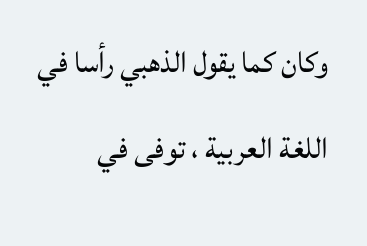وكان كما يقول الذهبي رأسا في اللغة العربية ، توفى في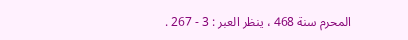المحرم سنة 468 ، ينظر العبر : 3 - 267 .